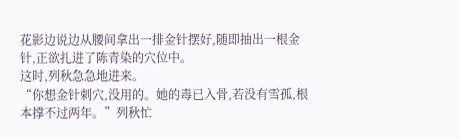花影边说边从腰间拿出一排金针摆好,随即抽出一根金针,正欲扎进了陈青染的穴位中。
这时,列秋急急地进来。
“你想金针刺穴,没用的。她的毒已入骨,若没有雪孤,根本撑不过两年。”列秋忙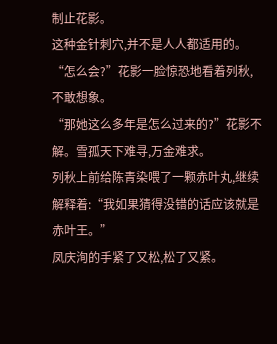制止花影。
这种金针刺穴,并不是人人都适用的。
“怎么会?”花影一脸惊恐地看着列秋,不敢想象。
“那她这么多年是怎么过来的?”花影不解。雪孤天下难寻,万金难求。
列秋上前给陈青染喂了一颗赤叶丸,继续解释着:“我如果猜得没错的话应该就是赤叶王。”
凤庆洵的手紧了又松,松了又紧。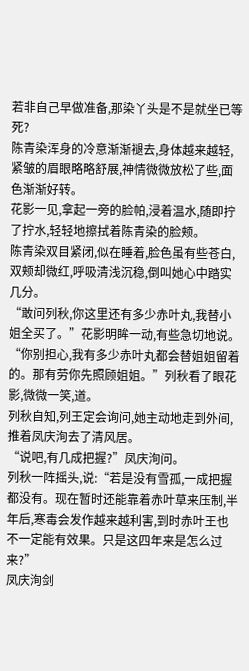若非自己早做准备,那染丫头是不是就坐已等死?
陈青染浑身的冷意渐渐褪去,身体越来越轻,紧皱的眉眼略略舒展,神情微微放松了些,面色渐渐好转。
花影一见,拿起一旁的脸帕,浸着温水,随即拧了拧水,轻轻地擦拭着陈青染的脸颊。
陈青染双目紧闭,似在睡着,脸色虽有些苍白,双颊却微红,呼吸清浅沉稳,倒叫她心中踏实几分。
“敢问列秋,你这里还有多少赤叶丸,我替小姐全买了。”花影明眸一动,有些急切地说。
“你别担心,我有多少赤叶丸都会替姐姐留着的。那有劳你先照顾姐姐。”列秋看了眼花影,微微一笑,道。
列秋自知,列王定会询问,她主动地走到外间,推着凤庆洵去了清风居。
“说吧,有几成把握?”凤庆洵问。
列秋一阵摇头,说:“若是没有雪孤,一成把握都没有。现在暂时还能靠着赤叶草来压制,半年后,寒毒会发作越来越利害,到时赤叶王也不一定能有效果。只是这四年来是怎么过来?”
凤庆洵剑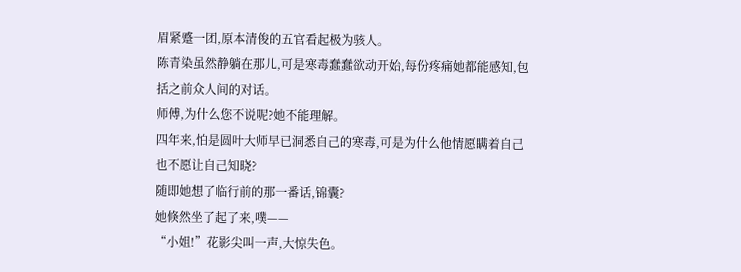眉紧蹙一团,原本清俊的五官看起极为骇人。
陈青染虽然静躺在那儿,可是寒毒蠢蠢欲动开始,每份疼痛她都能感知,包括之前众人间的对话。
师傅,为什么您不说呢?她不能理解。
四年来,怕是圆叶大师早已洞悉自己的寒毒,可是为什么他情愿瞒着自己也不愿让自己知晓?
随即她想了临行前的那一番话,锦囊?
她倏然坐了起了来,噗——
“小姐!”花影尖叫一声,大惊失色。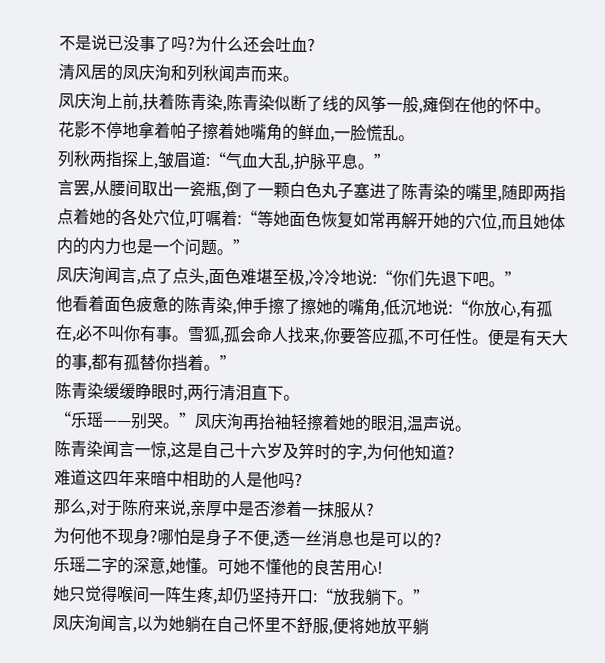不是说已没事了吗?为什么还会吐血?
清风居的凤庆洵和列秋闻声而来。
凤庆洵上前,扶着陈青染,陈青染似断了线的风筝一般,瘫倒在他的怀中。
花影不停地拿着帕子擦着她嘴角的鲜血,一脸慌乱。
列秋两指探上,皱眉道:“气血大乱,护脉平息。”
言罢,从腰间取出一瓷瓶,倒了一颗白色丸子塞进了陈青染的嘴里,随即两指点着她的各处穴位,叮嘱着:“等她面色恢复如常再解开她的穴位,而且她体内的内力也是一个问题。”
凤庆洵闻言,点了点头,面色难堪至极,冷冷地说:“你们先退下吧。”
他看着面色疲惫的陈青染,伸手擦了擦她的嘴角,低沉地说:“你放心,有孤在,必不叫你有事。雪狐,孤会命人找来,你要答应孤,不可任性。便是有天大的事,都有孤替你挡着。”
陈青染缓缓睁眼时,两行清泪直下。
“乐瑶——别哭。”凤庆洵再抬袖轻擦着她的眼泪,温声说。
陈青染闻言一惊,这是自己十六岁及笄时的字,为何他知道?
难道这四年来暗中相助的人是他吗?
那么,对于陈府来说,亲厚中是否渗着一抹服从?
为何他不现身?哪怕是身子不便,透一丝消息也是可以的?
乐瑶二字的深意,她懂。可她不懂他的良苦用心!
她只觉得喉间一阵生疼,却仍坚持开口:“放我躺下。”
凤庆洵闻言,以为她躺在自己怀里不舒服,便将她放平躺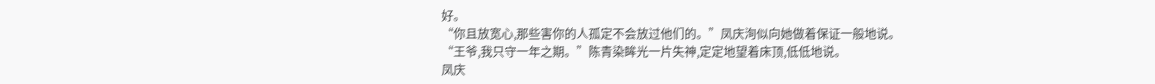好。
“你且放宽心,那些害你的人孤定不会放过他们的。”凤庆洵似向她做着保证一般地说。
“王爷,我只守一年之期。”陈青染眸光一片失神,定定地望着床顶,低低地说。
凤庆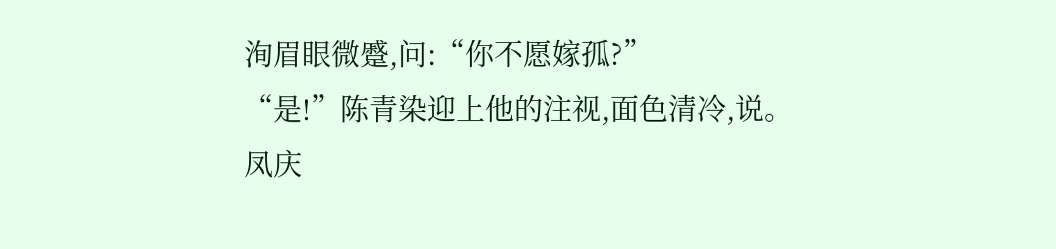洵眉眼微蹙,问:“你不愿嫁孤?”
“是!”陈青染迎上他的注视,面色清冷,说。
凤庆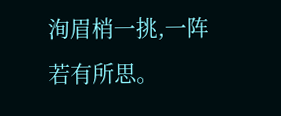洵眉梢一挑,一阵若有所思。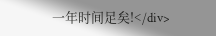一年时间足矣!</div>